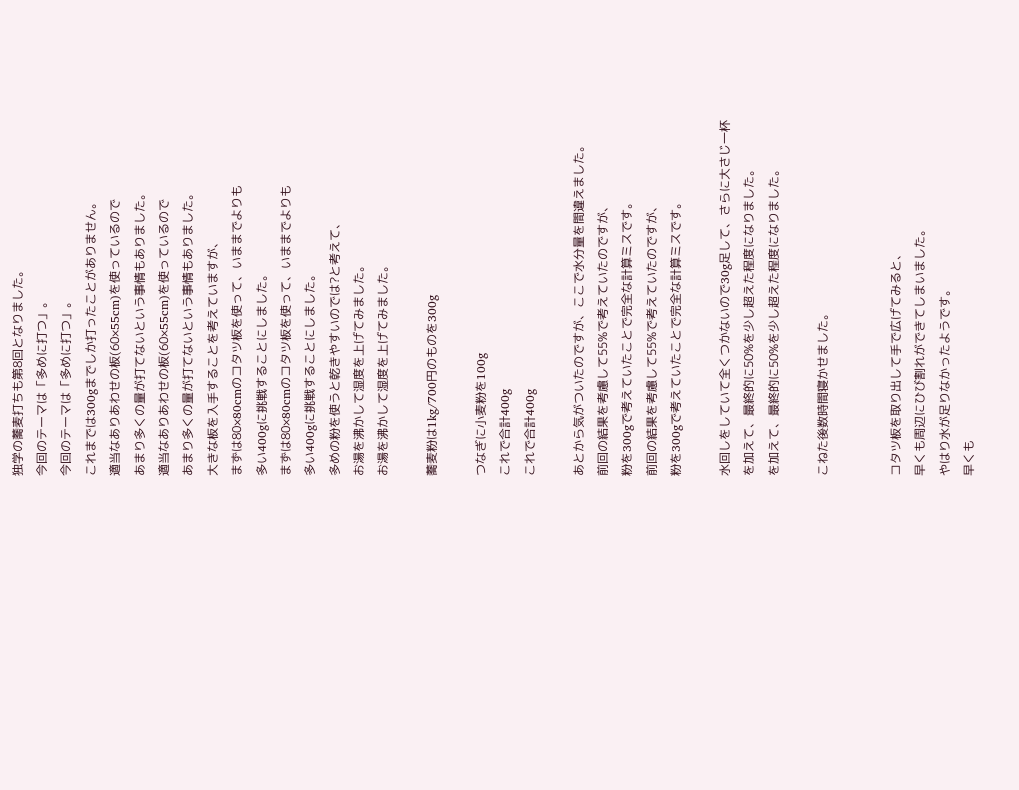独学の蕎麦打ちも第8回となりました。
今回のテーマは「多めに打つ」。
今回のテーマは「多めに打つ」。
これまでは300gまでしか打ったことがありません。
適当なありあわせの板(60×55cm)を使っているので
あまり多くの量が打てないという事情もありました。
適当なありあわせの板(60×55cm)を使っているので
あまり多くの量が打てないという事情もありました。
大きな板を入手することを考えていますが、
まずは80×80cmのコタツ板を使って、いままでよりも
多い400gに挑戦することにしました。
まずは80×80cmのコタツ板を使って、いままでよりも
多い400gに挑戦することにしました。
多めの粉を使うと乾きやすいのでは?と考えて、
お湯を沸かして湿度を上げてみました。
お湯を沸かして湿度を上げてみました。

蕎麦粉は1kg/700円のものを300g

つなぎに小麦粉を100g
これで合計400g
これで合計400g

あとから気がついたのですが、ここで水分量を間違えました。
前回の結果を考慮して55%で考えていたのですが、
粉を300gで考えていたことで完全な計算ミスです。
前回の結果を考慮して55%で考えていたのですが、
粉を300gで考えていたことで完全な計算ミスです。

水回しをしていて全くつかないので30g足して、さらに大さじ一杯
を加えて、最終的に50%を少し超えた程度になりました。
を加えて、最終的に50%を少し超えた程度になりました。

こねた後数時間寝かせました。


コタツ板を取り出して手で広げてみると、
早くも周辺にひび割れができてしまいました。
やはり水が足りなかったようです。
早くも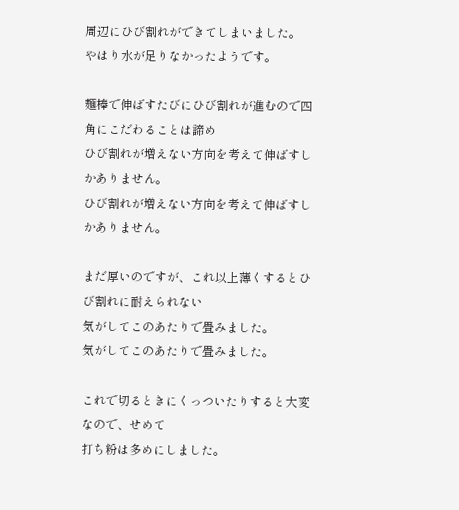周辺にひび割れができてしまいました。
やはり水が足りなかったようです。

麺棒で伸ばすたびにひび割れが進むので四角にこだわることは諦め
ひび割れが増えない方向を考えて伸ばすしかありません。
ひび割れが増えない方向を考えて伸ばすしかありません。

まだ厚いのですが、これ以上薄くするとひび割れに耐えられない
気がしてこのあたりで畳みました。
気がしてこのあたりで畳みました。

これで切るときにくっついたりすると大変なので、せめて
打ち粉は多めにしました。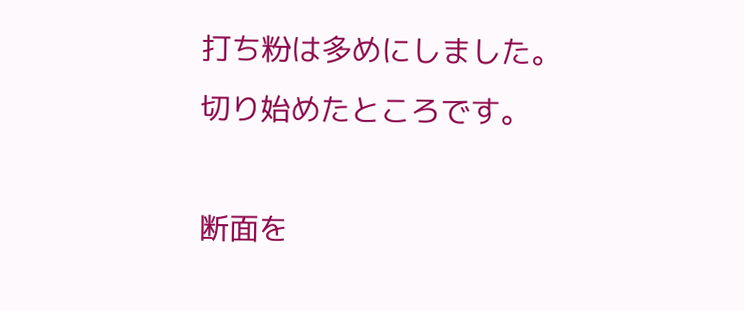打ち粉は多めにしました。
切り始めたところです。

断面を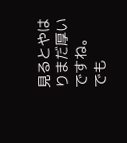見るとやはりまだ厚いですね。
でも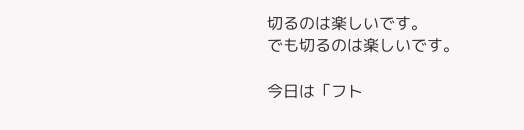切るのは楽しいです。
でも切るのは楽しいです。

今日は「フト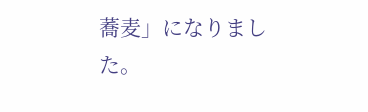蕎麦」になりました。